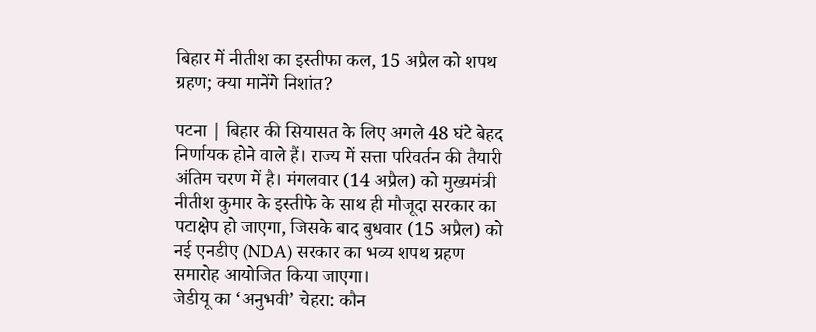बिहार में नीतीश का इस्तीफा कल, 15 अप्रैल को शपथ ग्रहण; क्या मानेंगे निशांत?

पटना | बिहार की सियासत के लिए अगले 48 घंटे बेहद निर्णायक होने वाले हैं। राज्य में सत्ता परिवर्तन की तैयारी अंतिम चरण में है। मंगलवार (14 अप्रैल) को मुख्यमंत्री नीतीश कुमार के इस्तीफे के साथ ही मौजूदा सरकार का पटाक्षेप हो जाएगा, जिसके बाद बुधवार (15 अप्रैल) को नई एनडीए (NDA) सरकार का भव्य शपथ ग्रहण समारोह आयोजित किया जाएगा।
जेडीयू का ‘अनुभवी’ चेहरा: कौन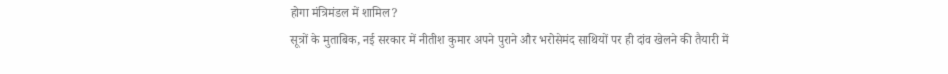होगा मंत्रिमंडल में शामिल?
सूत्रों के मुताबिक, नई सरकार में नीतीश कुमार अपने पुराने और भरोसेमंद साथियों पर ही दांव खेलने की तैयारी में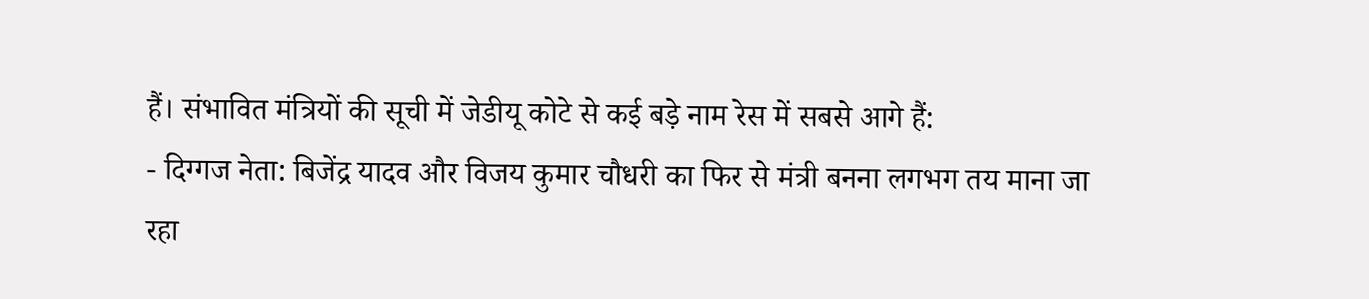हैं। संभावित मंत्रियों की सूची में जेडीयू कोटे से कई बड़े नाम रेस में सबसे आगे हैं:
- दिग्गज नेता: बिजेंद्र यादव और विजय कुमार चौधरी का फिर से मंत्री बनना लगभग तय माना जा रहा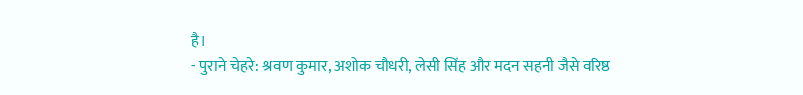है।
- पुराने चेहरे: श्रवण कुमार, अशोक चौधरी, लेसी सिंह और मदन सहनी जैसे वरिष्ठ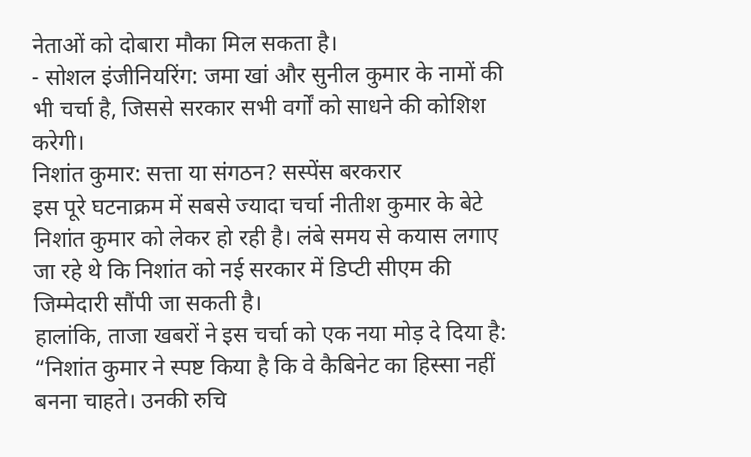नेताओं को दोबारा मौका मिल सकता है।
- सोशल इंजीनियरिंग: जमा खां और सुनील कुमार के नामों की भी चर्चा है, जिससे सरकार सभी वर्गों को साधने की कोशिश करेगी।
निशांत कुमार: सत्ता या संगठन? सस्पेंस बरकरार
इस पूरे घटनाक्रम में सबसे ज्यादा चर्चा नीतीश कुमार के बेटे निशांत कुमार को लेकर हो रही है। लंबे समय से कयास लगाए जा रहे थे कि निशांत को नई सरकार में डिप्टी सीएम की जिम्मेदारी सौंपी जा सकती है।
हालांकि, ताजा खबरों ने इस चर्चा को एक नया मोड़ दे दिया है:
“निशांत कुमार ने स्पष्ट किया है कि वे कैबिनेट का हिस्सा नहीं बनना चाहते। उनकी रुचि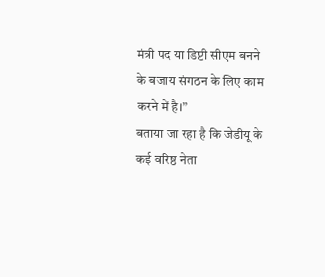मंत्री पद या डिप्टी सीएम बनने के बजाय संगठन के लिए काम करने में है।”
बताया जा रहा है कि जेडीयू के कई वरिष्ठ नेता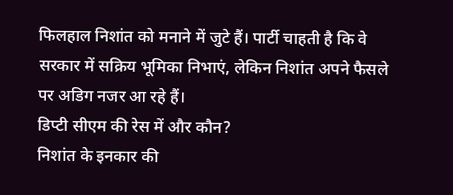फिलहाल निशांत को मनाने में जुटे हैं। पार्टी चाहती है कि वे सरकार में सक्रिय भूमिका निभाएं, लेकिन निशांत अपने फैसले पर अडिग नजर आ रहे हैं।
डिप्टी सीएम की रेस में और कौन?
निशांत के इनकार की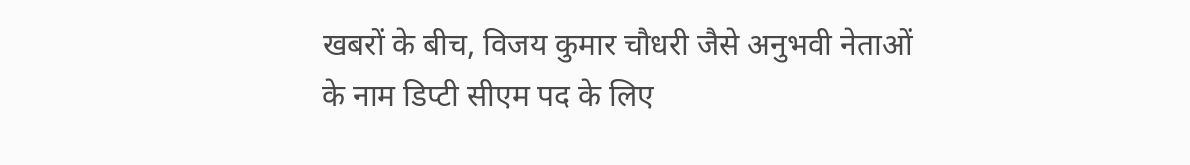खबरों के बीच, विजय कुमार चौधरी जैसे अनुभवी नेताओं के नाम डिप्टी सीएम पद के लिए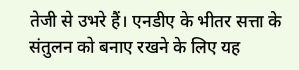तेजी से उभरे हैं। एनडीए के भीतर सत्ता के संतुलन को बनाए रखने के लिए यह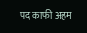पद काफी अहम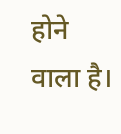होने वाला है।